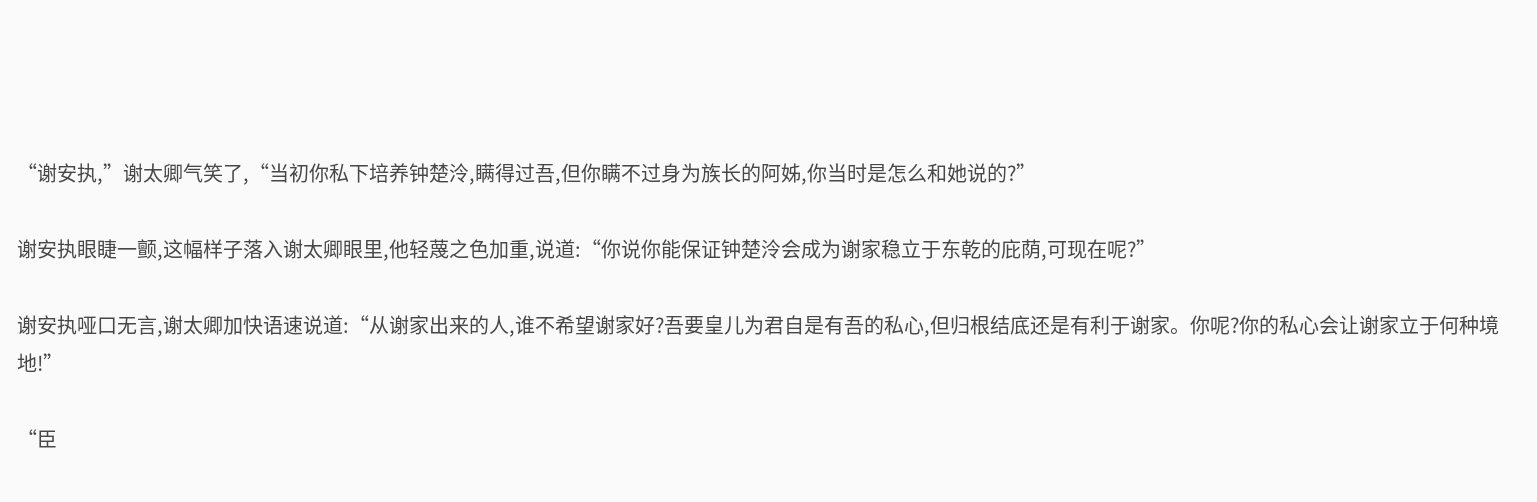“谢安执,”谢太卿气笑了,“当初你私下培养钟楚泠,瞒得过吾,但你瞒不过身为族长的阿姊,你当时是怎么和她说的?”

谢安执眼睫一颤,这幅样子落入谢太卿眼里,他轻蔑之色加重,说道:“你说你能保证钟楚泠会成为谢家稳立于东乾的庇荫,可现在呢?”

谢安执哑口无言,谢太卿加快语速说道:“从谢家出来的人,谁不希望谢家好?吾要皇儿为君自是有吾的私心,但归根结底还是有利于谢家。你呢?你的私心会让谢家立于何种境地!”

“臣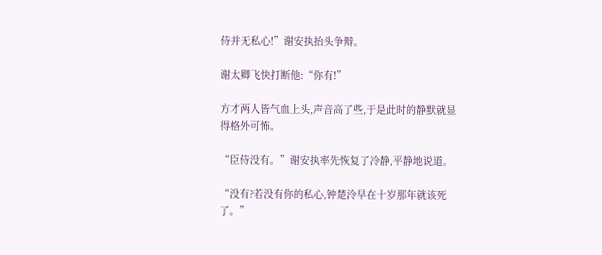侍并无私心!”谢安执抬头争辩。

谢太卿飞快打断他:“你有!”

方才两人皆气血上头,声音高了些,于是此时的静默就显得格外可怖。

“臣侍没有。”谢安执率先恢复了冷静,平静地说道。

“没有?若没有你的私心,钟楚泠早在十岁那年就该死了。”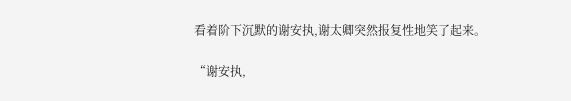看着阶下沉默的谢安执,谢太卿突然报复性地笑了起来。

“谢安执,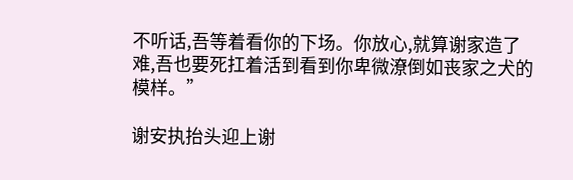不听话,吾等着看你的下场。你放心,就算谢家造了难,吾也要死扛着活到看到你卑微潦倒如丧家之犬的模样。”

谢安执抬头迎上谢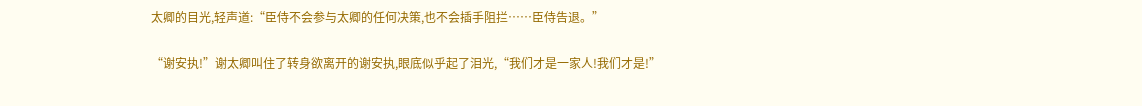太卿的目光,轻声道:“臣侍不会参与太卿的任何决策,也不会插手阻拦……臣侍告退。”

“谢安执!”谢太卿叫住了转身欲离开的谢安执,眼底似乎起了泪光,“我们才是一家人!我们才是!”